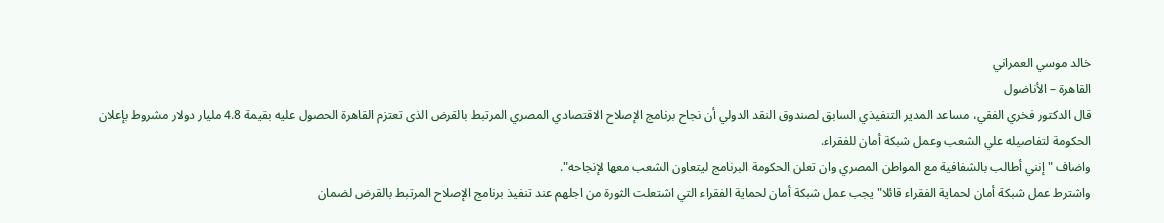خالد موسي العمراني
القاهرة – الأناضول
قال الدكتور فخري الفقي، مساعد المدير التنفيذي السابق لصندوق النقد الدولي أن نجاح برنامج الإصلاح الاقتصادي المصري المرتبط بالقرض الذى تعتزم القاهرة الحصول عليه بقيمة 4.8 مليار دولار مشروط بإعلان الحكومة لتفاصيله علي الشعب وعمل شبكة أمان للفقراء.
واضاف " إنني أطالب بالشفافية مع المواطن المصري وان تعلن الحكومة البرنامج ليتعاون الشعب معها لإنجاحه".
واشترط عمل شبكة أمان لحماية الفقراء قائلا" يجب عمل شبكة أمان لحماية الفقراء التي اشتعلت الثورة من اجلهم عند تنفيذ برنامج الإصلاح المرتبط بالقرض لضمان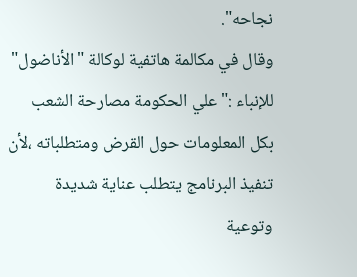نجاحه".
وقال في مكالمة هاتفية لوكالة "الأناضول" للإنباء :"علي الحكومة مصارحة الشعب بكل المعلومات حول القرض ومتطلباته ،لأن تنفيذ البرنامج يتطلب عناية شديدة وتوعية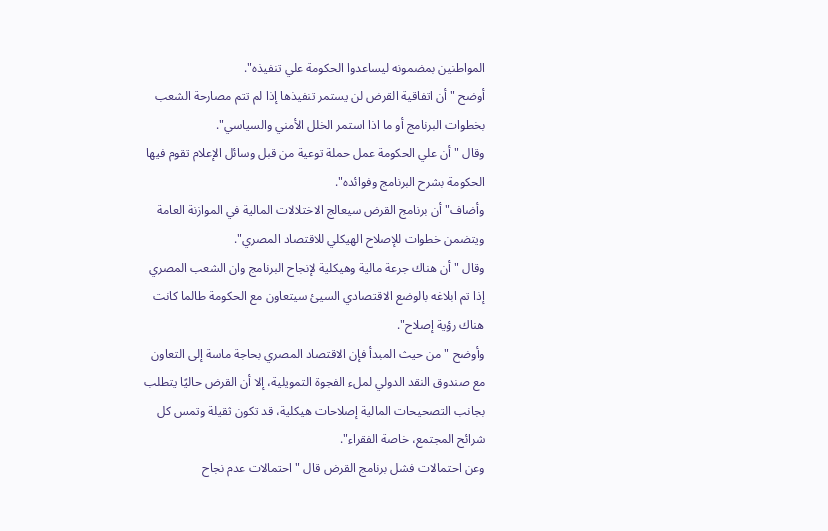المواطنين بمضمونه ليساعدوا الحكومة علي تنفيذه".
أوضح "أن اتفاقية القرض لن يستمر تنفيذها إذا لم تتم مصارحة الشعب بخطوات البرنامج أو ما اذا استمر الخلل الأمني والسياسي".
وقال " أن علي الحكومة عمل حملة توعية من قبل وسائل الإعلام تقوم فيها الحكومة بشرح البرنامج وفوائده".
وأضاف" أن برنامج القرض سيعالج الاختلالات المالية في الموازنة العامة ويتضمن خطوات للإصلاح الهيكلي للاقتصاد المصري".
وقال " أن هناك جرعة مالية وهيكلية لإنجاح البرنامج وان الشعب المصري إذا تم ابلاغه بالوضع الاقتصادي السيئ سيتعاون مع الحكومة طالما كانت هناك رؤية إصلاح".
وأوضح "من حيث المبدأ فإن الاقتصاد المصري بحاجة ماسة إلى التعاون مع صندوق النقد الدولي لملء الفجوة التمويلية، إلا أن القرض حاليًا يتطلب بجانب التصحيحات المالية إصلاحات هيكلية، قد تكون ثقيلة وتمس كل شرائح المجتمع، خاصة الفقراء".
وعن احتمالات فشل برنامج القرض قال "احتمالات عدم نجاح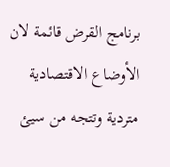برنامج القرض قائمة لان الأوضاع الاقتصادية متردية وتتجه من سيئ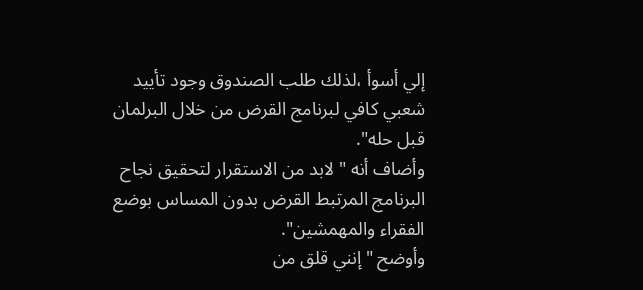إلي أسوأ ،لذلك طلب الصندوق وجود تأييد شعبي كافي لبرنامج القرض من خلال البرلمان قبل حله".
وأضاف أنه " لابد من الاستقرار لتحقيق نجاح البرنامج المرتبط القرض بدون المساس بوضع الفقراء والمهمشين".
وأوضح "إنني قلق من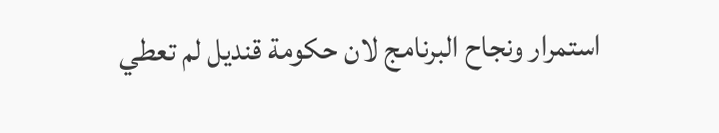استمرار ونجاح البرنامج لان حكومة قنديل لم تعطي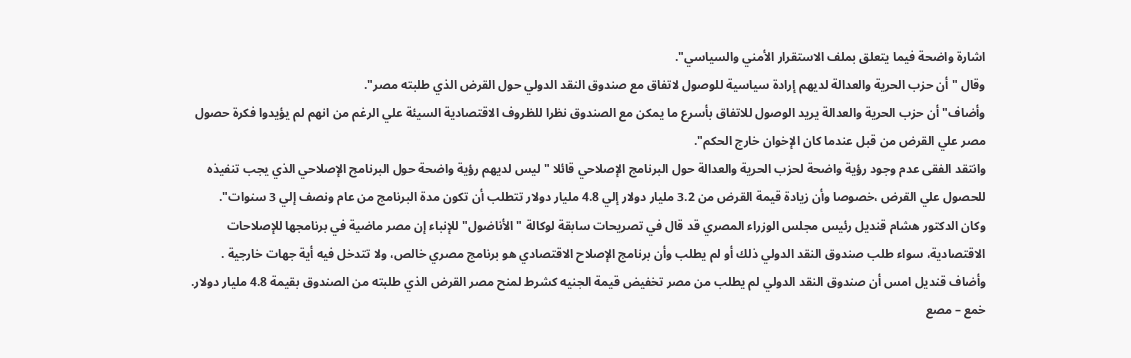اشارة واضحة فيما يتعلق بملف الاستقرار الأمني والسياسي".
وقال "أن حزب الحرية والعدالة لديهم إرادة سياسية للوصول لاتفاق مع صندوق النقد الدولي حول القرض الذي طلبته مصر".
وأضاف" أن حزب الحرية والعدالة يريد الوصول للاتفاق بأسرع ما يمكن مع الصندوق نظرا للظروف الاقتصادية السيئة علي الرغم من انهم لم يؤيدوا فكرة حصول مصر علي القرض من قبل عندما كان الإخوان خارج الحكم".
وانتقد الفقى عدم وجود رؤية واضحة لحزب الحرية والعدالة حول البرنامج الإصلاحي قائلا " ليس لديهم رؤية واضحة حول البرنامج الإصلاحي الذي يجب تنفيذه للحصول علي القرض ،خصوصا وأن زيادة قيمة القرض من 3.2 مليار دولار إلي 4.8 مليار دولار تتطلب أن تكون مدة البرنامج من عام ونصف إلي 3 سنوات".
وكان الدكتور هشام قنديل رئيس مجلس الوزراء المصري قد قال في تصريحات سابقة لوكالة " الأناضول" للإنباء إن مصر ماضية في برنامجها للإصلاحات الاقتصادية، سواء طلب صندوق النقد الدولي ذلك أو لم يطلب وأن برنامج الإصلاح الاقتصادي هو برنامج مصري خالص، ولا تتدخل فيه أية جهات خارجية .
وأضاف قنديل امس أن صندوق النقد الدولي لم يطلب من مصر تخفيض قيمة الجنيه كشرط لمنح مصر القرض الذي طلبته من الصندوق بقيمة 4.8 مليار دولار.
خمع – مصع